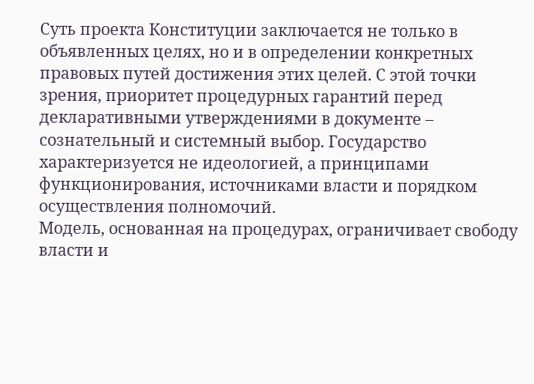Суть проекта Конституции заключается не только в объявленных целях, но и в определении конкретных правовых путей достижения этих целей. С этой точки зрения, приоритет процедурных гарантий перед декларативными утверждениями в документе – сознательный и системный выбор. Государство характеризуется не идеологией, а принципами функционирования, источниками власти и порядком осуществления полномочий.
Модель, основанная на процедурах, ограничивает свободу власти и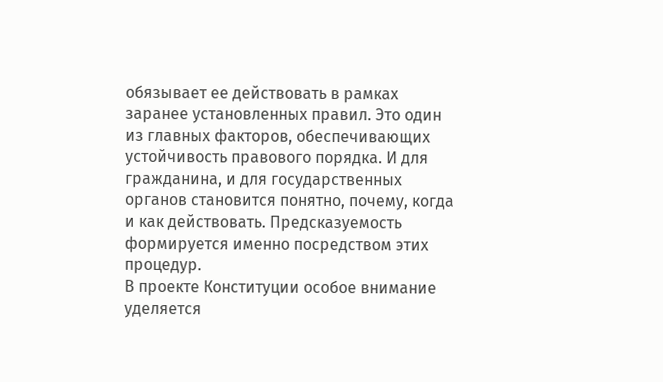обязывает ее действовать в рамках заранее установленных правил. Это один из главных факторов, обеспечивающих устойчивость правового порядка. И для гражданина, и для государственных органов становится понятно, почему, когда и как действовать. Предсказуемость формируется именно посредством этих процедур.
В проекте Конституции особое внимание уделяется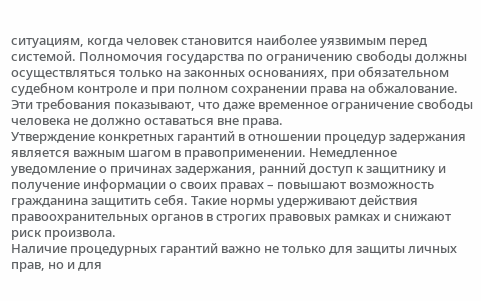ситуациям, когда человек становится наиболее уязвимым перед системой. Полномочия государства по ограничению свободы должны осуществляться только на законных основаниях, при обязательном судебном контроле и при полном сохранении права на обжалование. Эти требования показывают, что даже временное ограничение свободы человека не должно оставаться вне права.
Утверждение конкретных гарантий в отношении процедур задержания является важным шагом в правоприменении. Немедленное уведомление о причинах задержания, ранний доступ к защитнику и получение информации о своих правах – повышают возможность гражданина защитить себя. Такие нормы удерживают действия правоохранительных органов в строгих правовых рамках и снижают риск произвола.
Наличие процедурных гарантий важно не только для защиты личных прав, но и для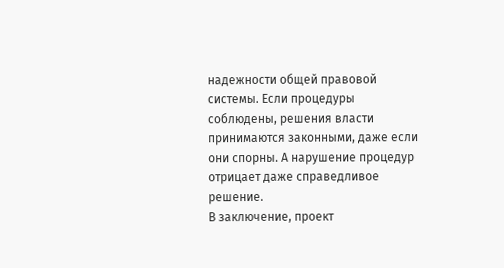надежности общей правовой системы. Если процедуры соблюдены, решения власти принимаются законными, даже если они спорны. А нарушение процедур отрицает даже справедливое решение.
В заключение, проект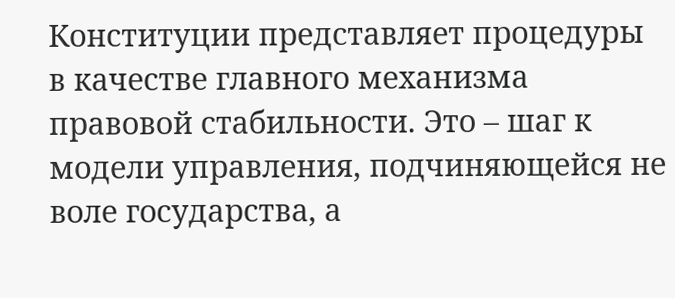Конституции представляет процедуры в качестве главного механизма правовой стабильности. Это – шаг к модели управления, подчиняющейся не воле государства, а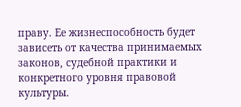праву. Ее жизнеспособность будет зависеть от качества принимаемых законов, судебной практики и конкретного уровня правовой культуры.